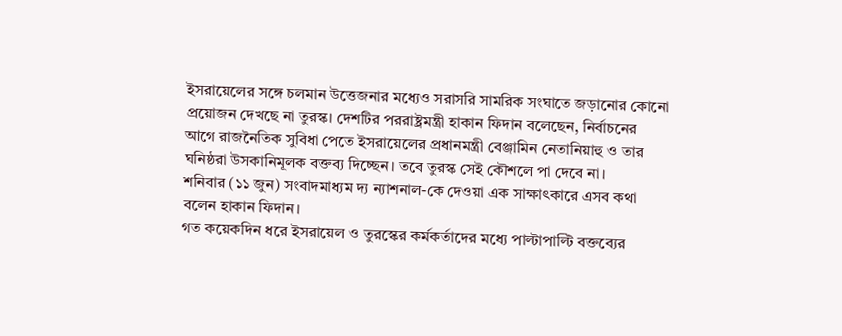ইসরায়েলের সঙ্গে চলমান উত্তেজনার মধ্যেও সরাসরি সামরিক সংঘাতে জড়ানোর কোনো প্রয়োজন দেখছে না তুরস্ক। দেশটির পররাষ্ট্রমন্ত্রী হাকান ফিদান বলেছেন, নির্বাচনের আগে রাজনৈতিক সুবিধা পেতে ইসরায়েলের প্রধানমন্ত্রী বেঞ্জামিন নেতানিয়াহু ও তার ঘনিষ্ঠরা উসকানিমূলক বক্তব্য দিচ্ছেন। তবে তুরস্ক সেই কৌশলে পা দেবে না।
শনিবার (১১ জুন) সংবাদমাধ্যম দ্য ন্যাশনাল-কে দেওয়া এক সাক্ষাৎকারে এসব কথা বলেন হাকান ফিদান।
গত কয়েকদিন ধরে ইসরায়েল ও তুরস্কের কর্মকর্তাদের মধ্যে পাল্টাপাল্টি বক্তব্যের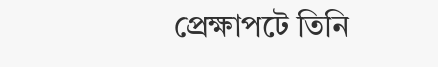প্রেক্ষাপটে তিনি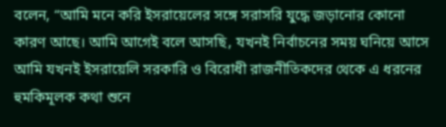বলেন, “আমি মনে করি ইসরায়েলের সঙ্গে সরাসরি যুদ্ধে জড়ানোর কোনো কারণ আছে। আমি আগেই বলে আসছি, যখনই নির্বাচনের সময় ঘনিয়ে আসে আমি যখনই ইসরায়েলি সরকারি ও বিরোধী রাজনীতিকদের থেকে এ ধরনের হুমকিমূলক কথা শুনে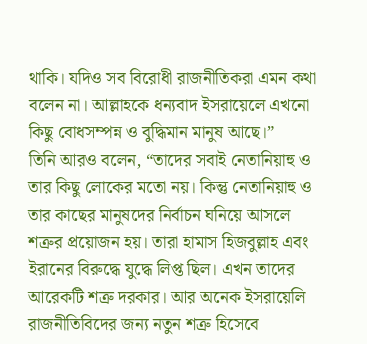থাকি। যদিও সব বিরোধী রাজনীতিকরা এমন কথা বলেন না। আল্লাহকে ধন্যবাদ ইসরায়েলে এখনো কিছু বোধসম্পন্ন ও বুদ্ধিমান মানুষ আছে।”
তিনি আরও বলেন, “তাদের সবাই নেতানিয়াহু ও তার কিছু লোকের মতো নয়। কিন্তু নেতানিয়াহু ও তার কাছের মানুষদের নির্বাচন ঘনিয়ে আসলে শত্রুর প্রয়োজন হয়। তারা হামাস হিজবুল্লাহ এবং ইরানের বিরুদ্ধে যুদ্ধে লিপ্ত ছিল। এখন তাদের আরেকটি শত্রু দরকার। আর অনেক ইসরায়েলি রাজনীতিবিদের জন্য নতুন শত্রু হিসেবে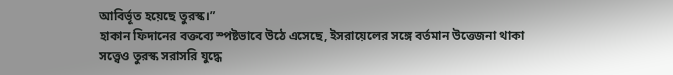আবির্ভূত হয়েছে তুরস্ক।”
হাকান ফিদানের বক্তব্যে স্পষ্টভাবে উঠে এসেছে, ইসরায়েলের সঙ্গে বর্তমান উত্তেজনা থাকা সত্ত্বেও তুরস্ক সরাসরি যুদ্ধে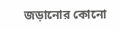জড়ানোর কোনো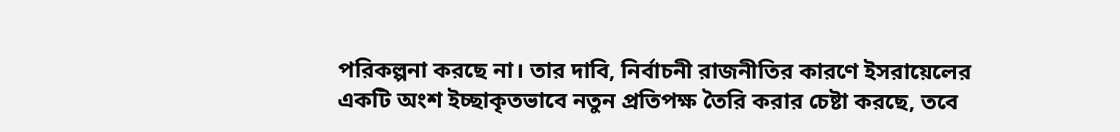পরিকল্পনা করছে না। তার দাবি, নির্বাচনী রাজনীতির কারণে ইসরায়েলের একটি অংশ ইচ্ছাকৃতভাবে নতুন প্রতিপক্ষ তৈরি করার চেষ্টা করছে, তবে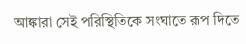আঙ্কারা সেই পরিস্থিতিকে সংঘাতে রূপ দিতে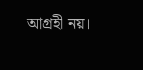আগ্রহী নয়।